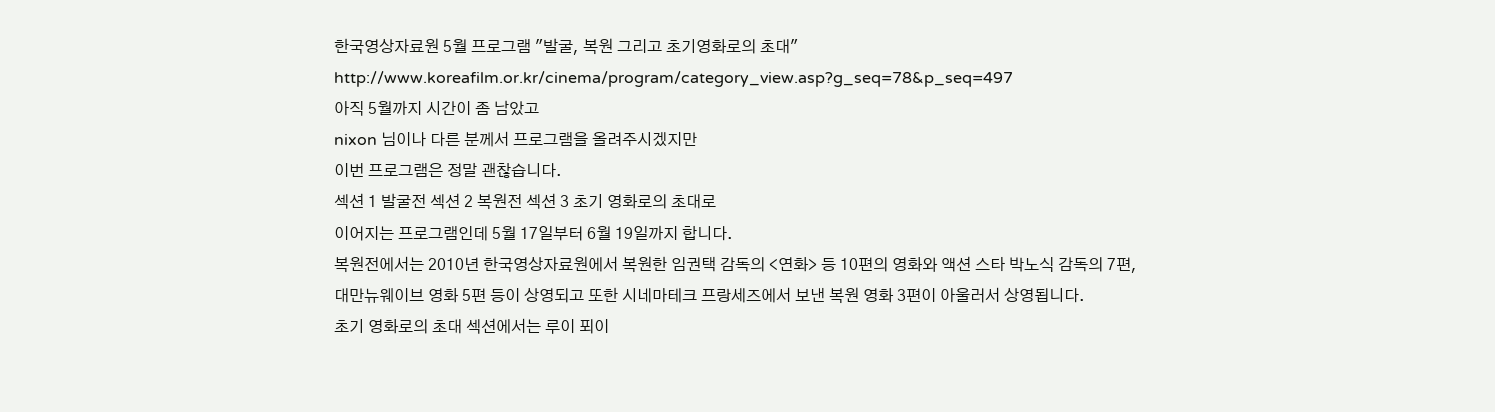한국영상자료원 5월 프로그램 "발굴, 복원 그리고 초기영화로의 초대"
http://www.koreafilm.or.kr/cinema/program/category_view.asp?g_seq=78&p_seq=497
아직 5월까지 시간이 좀 남았고
nixon 님이나 다른 분께서 프로그램을 올려주시겠지만
이번 프로그램은 정말 괜찮습니다.
섹션 1 발굴전 섹션 2 복원전 섹션 3 초기 영화로의 초대로
이어지는 프로그램인데 5월 17일부터 6월 19일까지 합니다.
복원전에서는 2010년 한국영상자료원에서 복원한 임권택 감독의 <연화> 등 10편의 영화와 액션 스타 박노식 감독의 7편,
대만뉴웨이브 영화 5편 등이 상영되고 또한 시네마테크 프랑세즈에서 보낸 복원 영화 3편이 아울러서 상영됩니다.
초기 영화로의 초대 섹션에서는 루이 푀이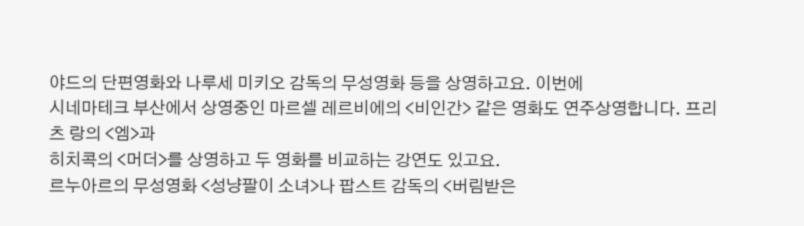야드의 단편영화와 나루세 미키오 감독의 무성영화 등을 상영하고요. 이번에
시네마테크 부산에서 상영중인 마르셀 레르비에의 <비인간> 같은 영화도 연주상영합니다. 프리츠 랑의 <엠>과
히치콕의 <머더>를 상영하고 두 영화를 비교하는 강연도 있고요.
르누아르의 무성영화 <성냥팔이 소녀>나 팝스트 감독의 <버림받은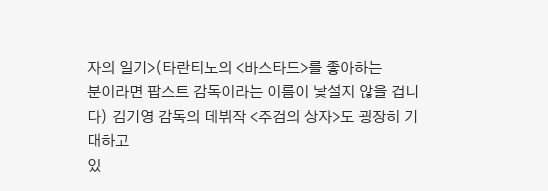자의 일기>(타란티노의 <바스타드>를 좋아하는
분이라면 팝스트 감독이라는 이름이 낯설지 않을 겁니다) 김기영 감독의 데뷔작 <주검의 상자>도 굉장히 기대하고
있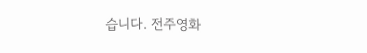습니다. 전주영화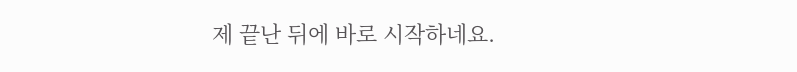제 끝난 뒤에 바로 시작하네요.